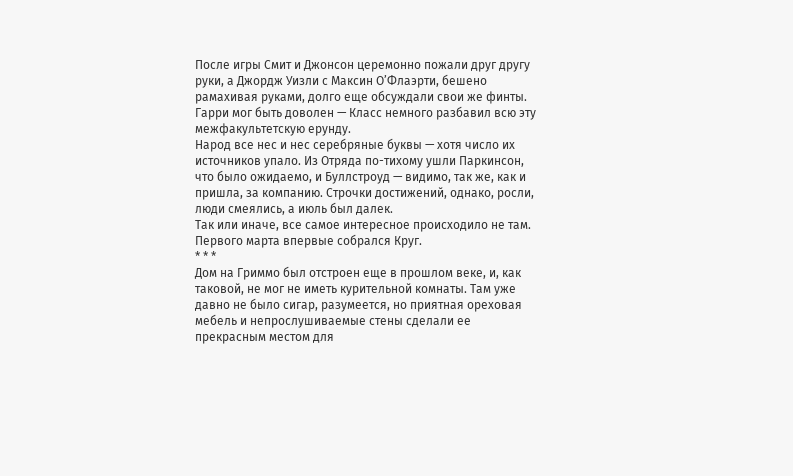После игры Смит и Джонсон церемонно пожали друг другу руки, а Джордж Уизли с Максин О’Флаэрти, бешено рамахивая руками, долго еще обсуждали свои же финты. Гарри мог быть доволен — Класс немного разбавил всю эту межфакультетскую ерунду.
Народ все нес и нес серебряные буквы — хотя число их источников упало. Из Отряда по-тихому ушли Паркинсон, что было ожидаемо, и Буллстроуд — видимо, так же, как и пришла, за компанию. Строчки достижений, однако, росли, люди смеялись, а июль был далек.
Так или иначе, все самое интересное происходило не там. Первого марта впервые собрался Круг.
* * *
Дом на Гриммо был отстроен еще в прошлом веке, и, как таковой, не мог не иметь курительной комнаты. Там уже давно не было сигар, разумеется, но приятная ореховая мебель и непрослушиваемые стены сделали ее прекрасным местом для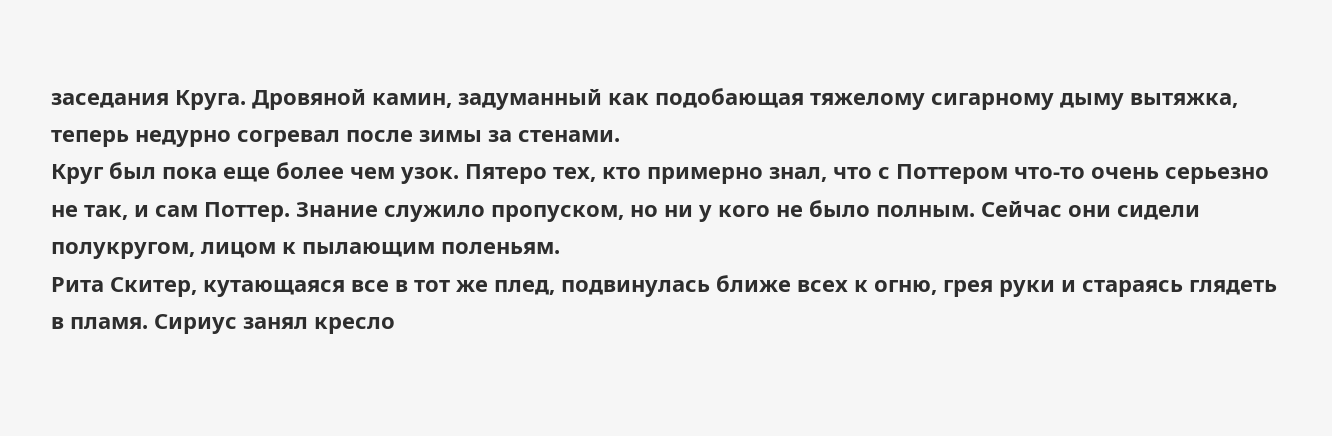заседания Круга. Дровяной камин, задуманный как подобающая тяжелому сигарному дыму вытяжка, теперь недурно согревал после зимы за стенами.
Круг был пока еще более чем узок. Пятеро тех, кто примерно знал, что с Поттером что-то очень серьезно не так, и сам Поттер. Знание служило пропуском, но ни у кого не было полным. Сейчас они сидели полукругом, лицом к пылающим поленьям.
Рита Скитер, кутающаяся все в тот же плед, подвинулась ближе всех к огню, грея руки и стараясь глядеть в пламя. Сириус занял кресло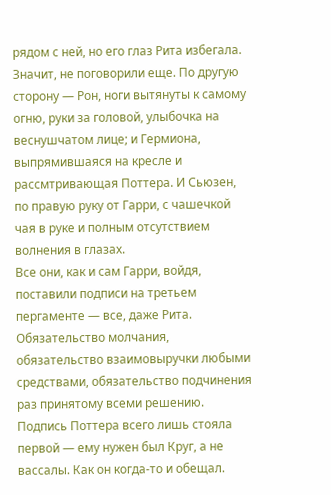рядом с ней, но его глаз Рита избегала. Значит, не поговорили еще. По другую сторону — Рон, ноги вытянуты к самому огню, руки за головой, улыбочка на веснушчатом лице; и Гермиона, выпрямившаяся на кресле и рассмтривающая Поттера. И Сьюзен, по правую руку от Гарри, с чашечкой чая в руке и полным отсутствием волнения в глазах.
Все они, как и сам Гарри, войдя, поставили подписи на третьем пергаменте — все, даже Рита. Обязательство молчания, обязательство взаимовыручки любыми средствами, обязательство подчинения раз принятому всеми решению. Подпись Поттера всего лишь стояла первой — ему нужен был Круг, а не вассалы. Как он когда-то и обещал.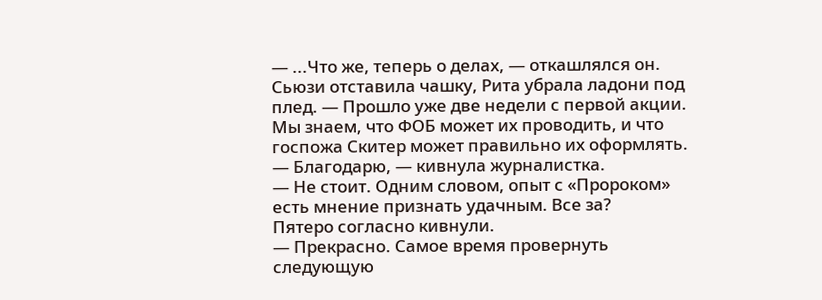— ...Что же, теперь о делах, — откашлялся он. Сьюзи отставила чашку, Рита убрала ладони под плед. — Прошло уже две недели с первой акции. Мы знаем, что ФОБ может их проводить, и что госпожа Скитер может правильно их оформлять.
— Благодарю, — кивнула журналистка.
— Не стоит. Одним словом, опыт с «Пророком» есть мнение признать удачным. Все за?
Пятеро согласно кивнули.
— Прекрасно. Самое время провернуть следующую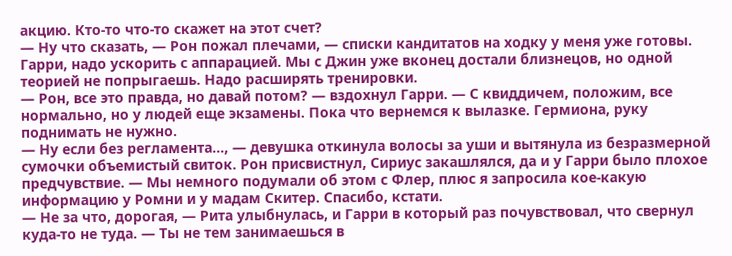акцию. Кто-то что-то скажет на этот счет?
— Ну что сказать, — Рон пожал плечами, — списки кандитатов на ходку у меня уже готовы. Гарри, надо ускорить с аппарацией. Мы с Джин уже вконец достали близнецов, но одной теорией не попрыгаешь. Надо расширять тренировки.
— Рон, все это правда, но давай потом? — вздохнул Гарри. — С квиддичем, положим, все нормально, но у людей еще экзамены. Пока что вернемся к вылазке. Гермиона, руку поднимать не нужно.
— Ну если без регламента..., — девушка откинула волосы за уши и вытянула из безразмерной сумочки объемистый свиток. Рон присвистнул, Сириус закашлялся, да и у Гарри было плохое предчувствие. — Мы немного подумали об этом с Флер, плюс я запросила кое-какую информацию у Ромни и у мадам Скитер. Спасибо, кстати.
— Не за что, дорогая, — Рита улыбнулась, и Гарри в который раз почувствовал, что свернул куда-то не туда. — Ты не тем занимаешься в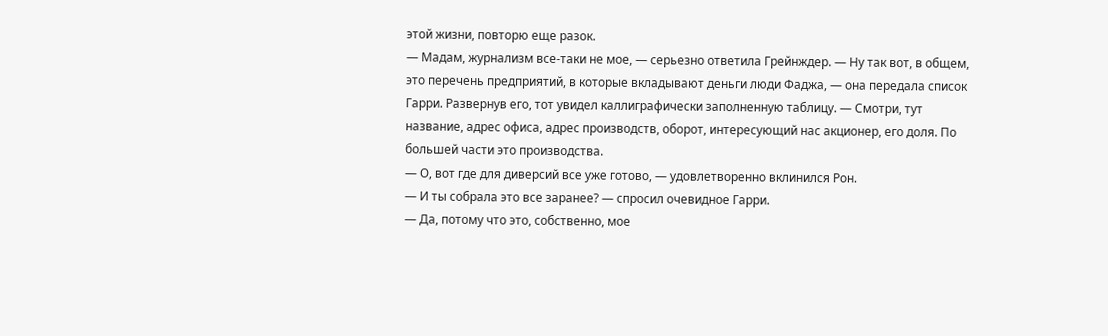этой жизни, повторю еще разок.
— Мадам, журнализм все-таки не мое, — серьезно ответила Грейнждер. — Ну так вот, в общем, это перечень предприятий, в которые вкладывают деньги люди Фаджа, — она передала список Гарри. Развернув его, тот увидел каллиграфически заполненную таблицу. — Смотри, тут название, адрес офиса, адрес производств, оборот, интересующий нас акционер, его доля. По большей части это производства.
— О, вот где для диверсий все уже готово, — удовлетворенно вклинился Рон.
— И ты собрала это все заранее? — спросил очевидное Гарри.
— Да, потому что это, собственно, мое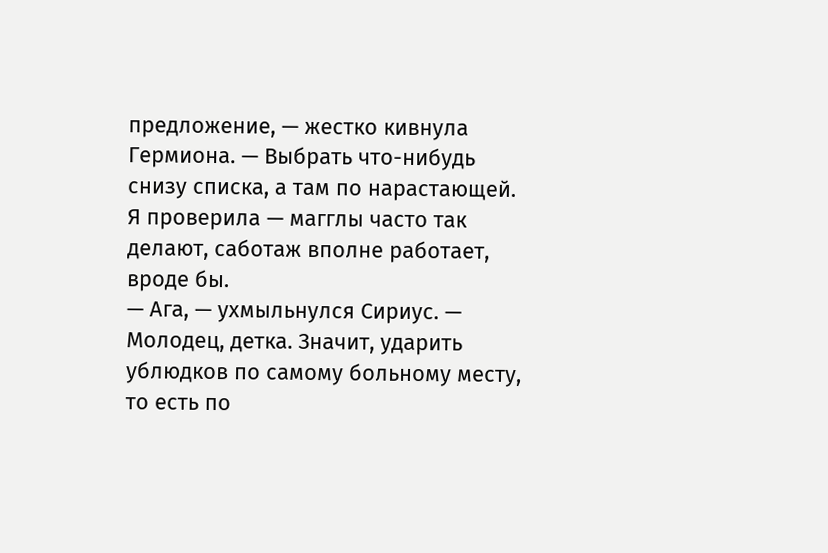предложение, — жестко кивнула Гермиона. — Выбрать что-нибудь снизу списка, а там по нарастающей. Я проверила — магглы часто так делают, саботаж вполне работает, вроде бы.
— Ага, — ухмыльнулся Сириус. — Молодец, детка. Значит, ударить ублюдков по самому больному месту, то есть по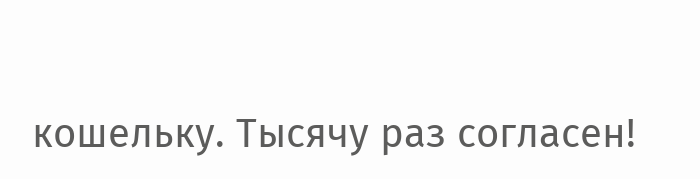кошельку. Тысячу раз согласен!